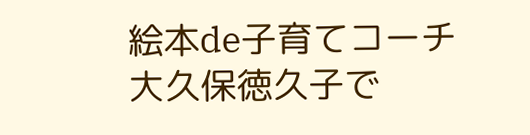絵本de子育てコーチ
大久保徳久子で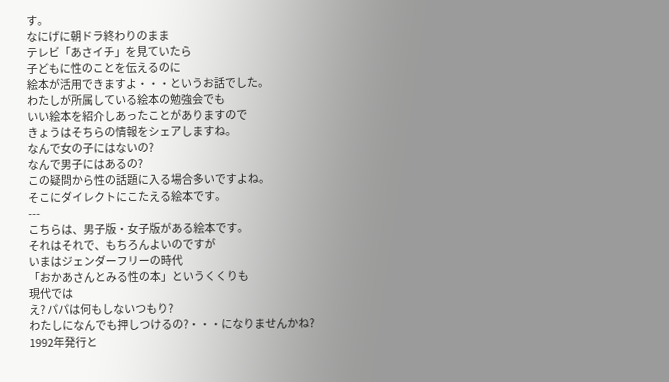す。
なにげに朝ドラ終わりのまま
テレビ「あさイチ」を見ていたら
子どもに性のことを伝えるのに
絵本が活用できますよ・・・というお話でした。
わたしが所属している絵本の勉強会でも
いい絵本を紹介しあったことがありますので
きょうはそちらの情報をシェアしますね。
なんで女の子にはないの?
なんで男子にはあるの?
この疑問から性の話題に入る場合多いですよね。
そこにダイレクトにこたえる絵本です。
---
こちらは、男子版・女子版がある絵本です。
それはそれで、もちろんよいのですが
いまはジェンダーフリーの時代
「おかあさんとみる性の本」というくくりも
現代では
え? パパは何もしないつもり?
わたしになんでも押しつけるの?・・・になりませんかね?
1992年発行と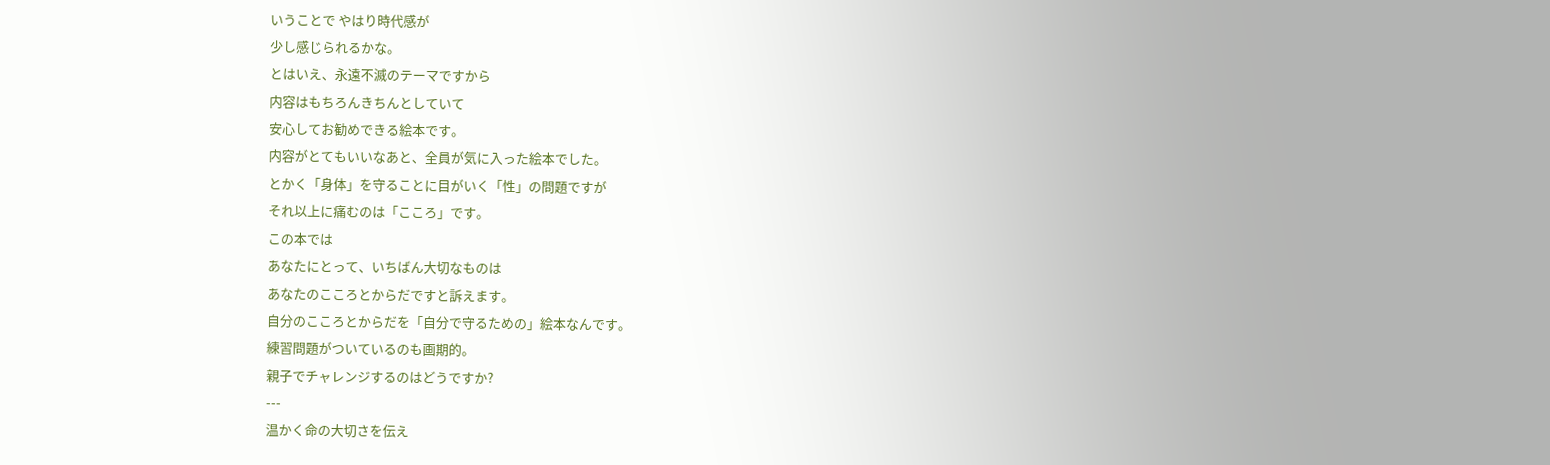いうことで やはり時代感が
少し感じられるかな。
とはいえ、永遠不滅のテーマですから
内容はもちろんきちんとしていて
安心してお勧めできる絵本です。
内容がとてもいいなあと、全員が気に入った絵本でした。
とかく「身体」を守ることに目がいく「性」の問題ですが
それ以上に痛むのは「こころ」です。
この本では
あなたにとって、いちばん大切なものは
あなたのこころとからだですと訴えます。
自分のこころとからだを「自分で守るための」絵本なんです。
練習問題がついているのも画期的。
親子でチャレンジするのはどうですか?
---
温かく命の大切さを伝え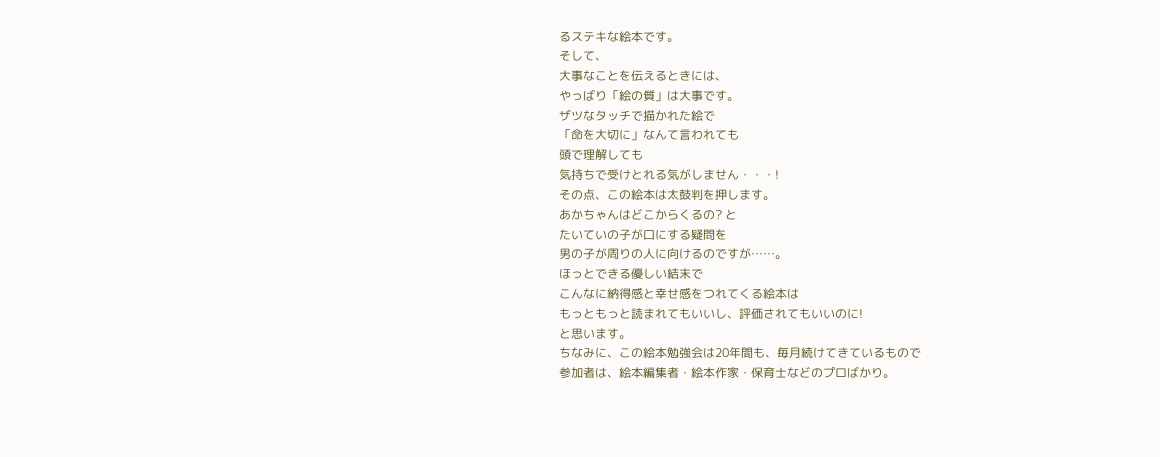るステキな絵本です。
そして、
大事なことを伝えるときには、
やっばり「絵の質」は大事です。
ザツなタッチで描かれた絵で
「命を大切に」なんて言われても
頭で理解しても
気持ちで受けとれる気がしません・・・!
その点、この絵本は太鼓判を押します。
あかちゃんはどこからくるの? と
たいていの子が口にする疑問を
男の子が周りの人に向けるのですが……。
ほっとできる優しい結末で
こんなに納得感と幸せ感をつれてくる絵本は
もっともっと読まれてもいいし、評価されてもいいのに!
と思います。
ちなみに、この絵本勉強会は20年間も、毎月続けてきているもので
参加者は、絵本編集者・絵本作家・保育士などのプロばかり。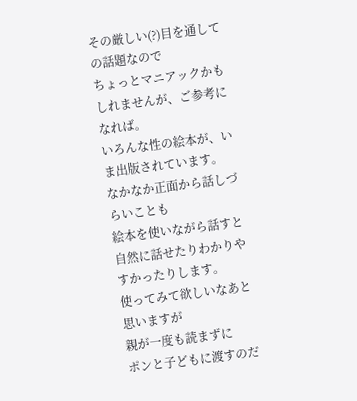その厳しい(?)目を通しての話題なので
ちょっとマニアックかもしれませんが、ご参考になれば。
いろんな性の絵本が、いま出版されています。
なかなか正面から話しづらいことも
絵本を使いながら話すと
自然に話せたりわかりやすかったりします。
使ってみて欲しいなあと思いますが
親が一度も読まずに
ポンと子どもに渡すのだ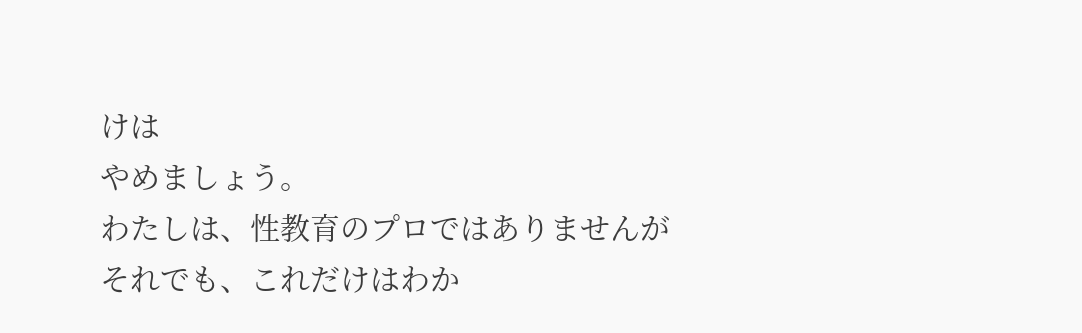けは
やめましょう。
わたしは、性教育のプロではありませんが
それでも、これだけはわか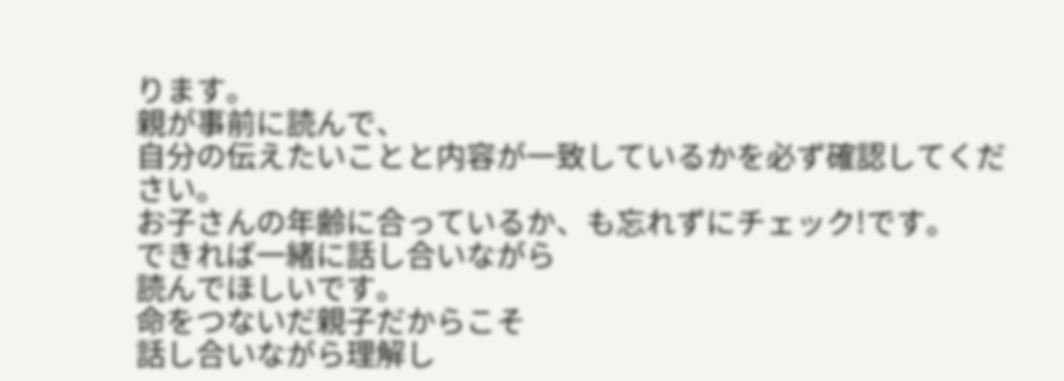ります。
親が事前に読んで、
自分の伝えたいことと内容が一致しているかを必ず確認してください。
お子さんの年齢に合っているか、も忘れずにチェック!です。
できれば一緒に話し合いながら
読んでほしいです。
命をつないだ親子だからこそ
話し合いながら理解し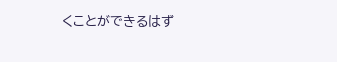くことができるはず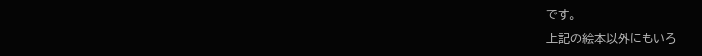です。
上記の絵本以外にもいろ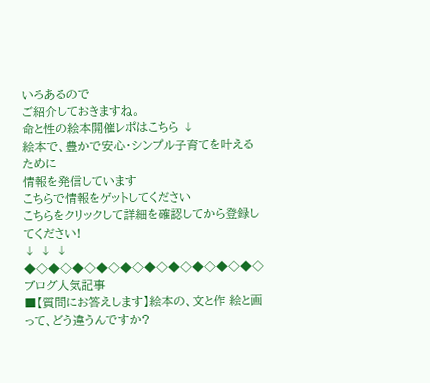いろあるので
ご紹介しておきますね。
命と性の絵本開催レポはこちら ↓
絵本で、豊かで安心・シンプル子育てを叶えるために
情報を発信しています
こちらで情報をゲットしてください
こちらをクリックして詳細を確認してから登録してください!
↓ ↓ ↓
◆◇◆◇◆◇◆◇◆◇◆◇◆◇◆◇◆◇◆◇
ブログ人気記事
■【質問にお答えします】絵本の、文と作 絵と画って、どう違うんですか?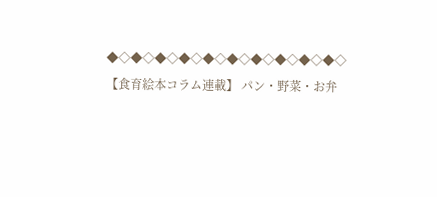◆◇◆◇◆◇◆◇◆◇◆◇◆◇◆◇◆◇◆◇
【食育絵本コラム連載】 パン・野菜・お弁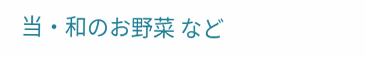当・和のお野菜 など